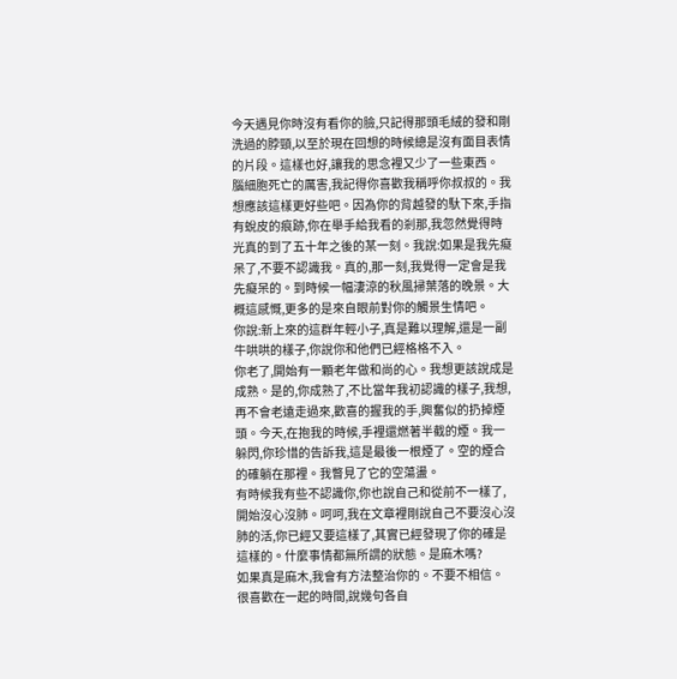今天遇見你時沒有看你的臉,只記得那頭毛絨的發和剛洗過的脖頸,以至於現在回想的時候總是沒有面目表情的片段。這樣也好,讓我的思念裡又少了一些東西。
腦細胞死亡的厲害,我記得你喜歡我稱呼你叔叔的。我想應該這樣更好些吧。因為你的背越發的馱下來,手指有蛻皮的痕跡,你在舉手給我看的剎那,我忽然覺得時光真的到了五十年之後的某一刻。我說:如果是我先癡呆了,不要不認識我。真的,那一刻,我覺得一定會是我先癡呆的。到時候一幅淒涼的秋風掃葉落的晚景。大概這感慨,更多的是來自眼前對你的觸景生情吧。
你說:新上來的這群年輕小子,真是難以理解,還是一副牛哄哄的樣子,你說你和他們已經格格不入。
你老了,開始有一顆老年做和尚的心。我想更該說成是成熟。是的,你成熟了,不比當年我初認識的樣子,我想,再不會老遠走過來,歡喜的握我的手,興奮似的扔掉煙頭。今天,在抱我的時候,手裡還燃著半截的煙。我一躲閃,你珍惜的告訴我,這是最後一根煙了。空的煙合的確躺在那裡。我瞥見了它的空蕩盪。
有時候我有些不認識你,你也說自己和從前不一樣了,開始沒心沒肺。呵呵,我在文章裡剛說自己不要沒心沒肺的活,你已經又要這樣了,其實已經發現了你的確是這樣的。什麼事情都無所謂的狀態。是麻木嗎?
如果真是麻木,我會有方法整治你的。不要不相信。
很喜歡在一起的時間,說幾句各自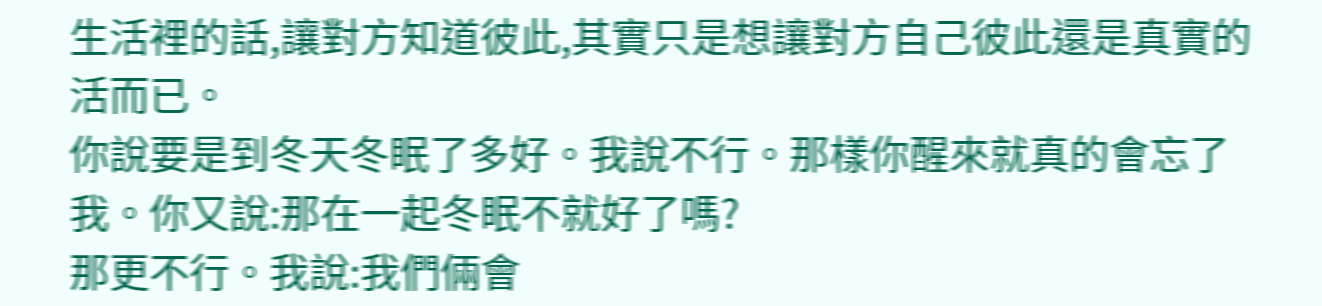生活裡的話,讓對方知道彼此,其實只是想讓對方自己彼此還是真實的活而已。
你說要是到冬天冬眠了多好。我說不行。那樣你醒來就真的會忘了我。你又說:那在一起冬眠不就好了嗎?
那更不行。我說:我們倆會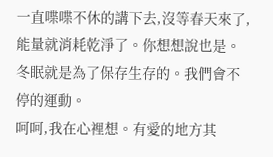一直喋喋不休的講下去,沒等春天來了,能量就消耗乾淨了。你想想說也是。
冬眠就是為了保存生存的。我們會不停的運動。
呵呵,我在心裡想。有愛的地方其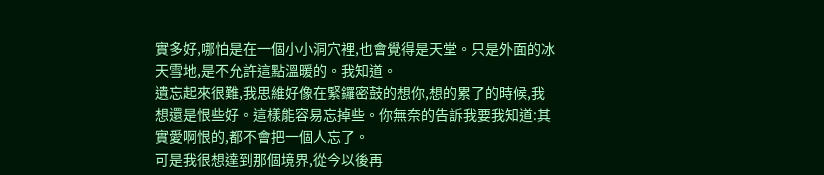實多好,哪怕是在一個小小洞穴裡,也會覺得是天堂。只是外面的冰天雪地,是不允許這點溫暖的。我知道。
遺忘起來很難,我思維好像在緊鑼密鼓的想你,想的累了的時候,我想還是恨些好。這樣能容易忘掉些。你無奈的告訴我要我知道:其實愛啊恨的,都不會把一個人忘了。
可是我很想達到那個境界,從今以後再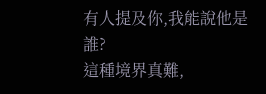有人提及你,我能說他是誰?
這種境界真難,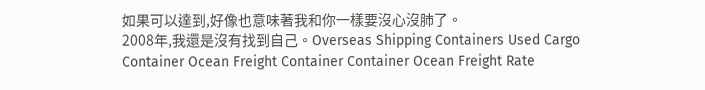如果可以達到,好像也意味著我和你一樣要沒心沒肺了。
2008年,我還是沒有找到自己。Overseas Shipping Containers Used Cargo Container Ocean Freight Container Container Ocean Freight Rate